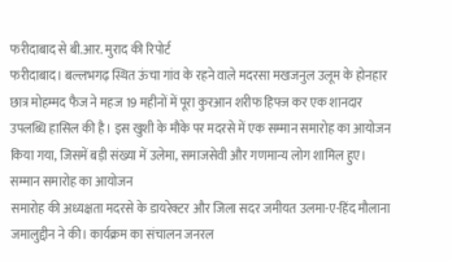फरीदाबाद से बी.आर. मुराद की रिपोर्ट
फरीदाबाद। बल्लभगढ़ स्थित ऊंचा गांव के रहने वाले मदरसा मखजनुल उलूम के होनहार छात्र मोहम्मद फैज ने महज 19 महीनों में पूरा कुरआन शरीफ हिफ्ज कर एक शानदार उपलब्धि हासिल की है। इस खुशी के मौके पर मदरसे में एक सम्मान समारोह का आयोजन किया गया, जिसमें बड़ी संख्या में उलेमा, समाजसेवी और गणमान्य लोग शामिल हुए।
सम्मान समारोह का आयोजन
समारोह की अध्यक्षता मदरसे के डायरेक्टर और जिला सदर जमीयत उलमा-ए-हिंद मौलाना जमालुद्दीन ने की। कार्यक्रम का संचालन जनरल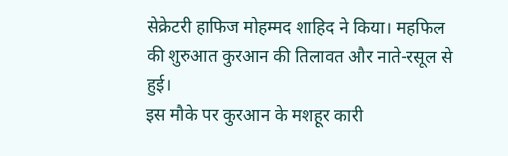सेक्रेटरी हाफिज मोहम्मद शाहिद ने किया। महफिल की शुरुआत कुरआन की तिलावत और नाते-रसूल से हुई।
इस मौके पर कुरआन के मशहूर कारी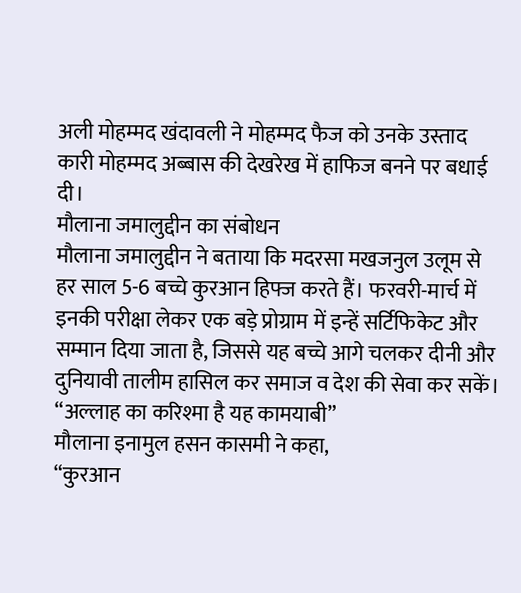अली मोहम्मद खंदावली ने मोहम्मद फैज को उनके उस्ताद कारी मोहम्मद अब्बास की देखरेख में हाफिज बनने पर बधाई दी।
मौलाना जमालुद्दीन का संबोधन
मौलाना जमालुद्दीन ने बताया कि मदरसा मखजनुल उलूम से हर साल 5-6 बच्चे कुरआन हिफ्ज करते हैं। फरवरी-मार्च में इनकी परीक्षा लेकर एक बड़े प्रोग्राम में इन्हें सर्टिफिकेट और सम्मान दिया जाता है, जिससे यह बच्चे आगे चलकर दीनी और दुनियावी तालीम हासिल कर समाज व देश की सेवा कर सकें।
“अल्लाह का करिश्मा है यह कामयाबी”
मौलाना इनामुल हसन कासमी ने कहा,
“कुरआन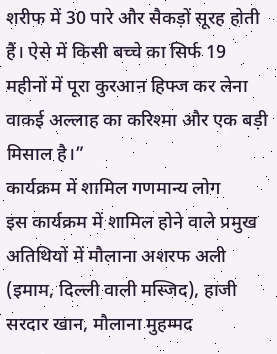शरीफ में 30 पारे और सैकड़ों सूरह होती हैं। ऐसे में किसी बच्चे का सिर्फ 19 महीनों में पूरा कुरआन हिफ्ज कर लेना वाकई अल्लाह का करिश्मा और एक बड़ी मिसाल है।”
कार्यक्रम में शामिल गणमान्य लोग
इस कार्यक्रम में शामिल होने वाले प्रमुख अतिथियों में मौलाना अशरफ अली (इमाम, दिल्ली वाली मस्जिद), हाजी सरदार खान, मौलाना मुहम्मद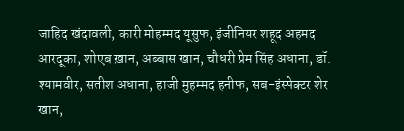जाहिद खंदावली, कारी मोहम्मद यूसुफ, इंजीनियर शहूद अहमद आरदूका, शोएब ख़ान, अब्बास खान, चौधरी प्रेम सिंह अधाना, डॉ. श्यामवीर, सतीश अधाना, हाजी मुहम्मद हनीफ, सब-इंस्पेक्टर शेर खान,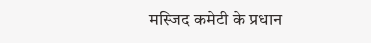मस्जिद कमेटी के प्रधान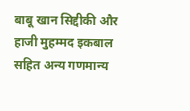बाबू खान सिद्दीकी और हाजी मुहम्मद इकबाल सहित अन्य गणमान्य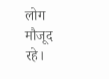लोग मौजूद रहे।